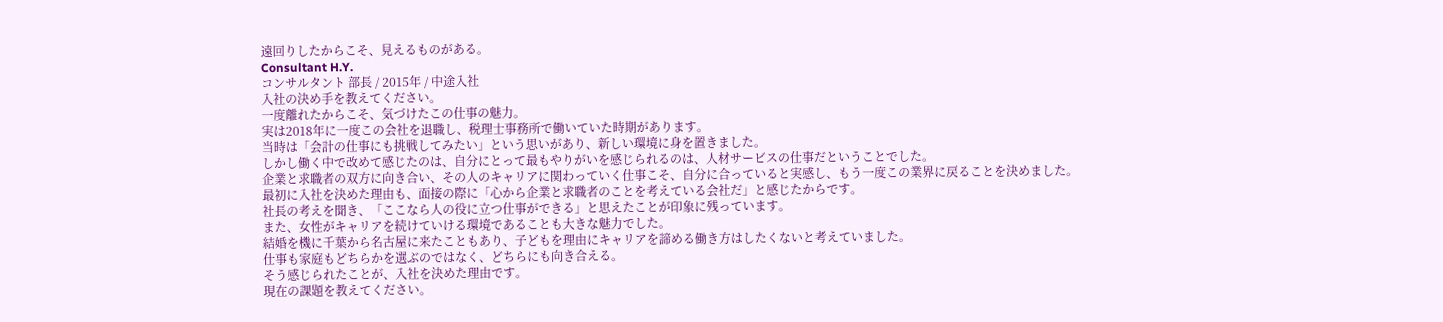遠回りしたからこそ、見えるものがある。
Consultant H.Y.
コンサルタント 部長 / 2015年 / 中途入社
入社の決め手を教えてください。
一度離れたからこそ、気づけたこの仕事の魅力。
実は2018年に一度この会社を退職し、税理士事務所で働いていた時期があります。
当時は「会計の仕事にも挑戦してみたい」という思いがあり、新しい環境に身を置きました。
しかし働く中で改めて感じたのは、自分にとって最もやりがいを感じられるのは、人材サービスの仕事だということでした。
企業と求職者の双方に向き合い、その人のキャリアに関わっていく仕事こそ、自分に合っていると実感し、もう一度この業界に戻ることを決めました。
最初に入社を決めた理由も、面接の際に「心から企業と求職者のことを考えている会社だ」と感じたからです。
社長の考えを聞き、「ここなら人の役に立つ仕事ができる」と思えたことが印象に残っています。
また、女性がキャリアを続けていける環境であることも大きな魅力でした。
結婚を機に千葉から名古屋に来たこともあり、子どもを理由にキャリアを諦める働き方はしたくないと考えていました。
仕事も家庭もどちらかを選ぶのではなく、どちらにも向き合える。
そう感じられたことが、入社を決めた理由です。
現在の課題を教えてください。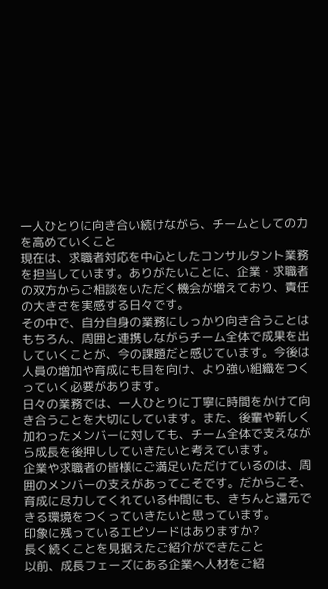一人ひとりに向き合い続けながら、チームとしての力を高めていくこと
現在は、求職者対応を中心としたコンサルタント業務を担当しています。ありがたいことに、企業・求職者の双方からご相談をいただく機会が増えており、責任の大きさを実感する日々です。
その中で、自分自身の業務にしっかり向き合うことはもちろん、周囲と連携しながらチーム全体で成果を出していくことが、今の課題だと感じています。今後は人員の増加や育成にも目を向け、より強い組織をつくっていく必要があります。
日々の業務では、一人ひとりに丁寧に時間をかけて向き合うことを大切にしています。また、後輩や新しく加わったメンバーに対しても、チーム全体で支えながら成長を後押ししていきたいと考えています。
企業や求職者の皆様にご満足いただけているのは、周囲のメンバーの支えがあってこそです。だからこそ、育成に尽力してくれている仲間にも、きちんと還元できる環境をつくっていきたいと思っています。
印象に残っているエピソードはありますか?
長く続くことを見据えたご紹介ができたこと
以前、成長フェーズにある企業へ人材をご紹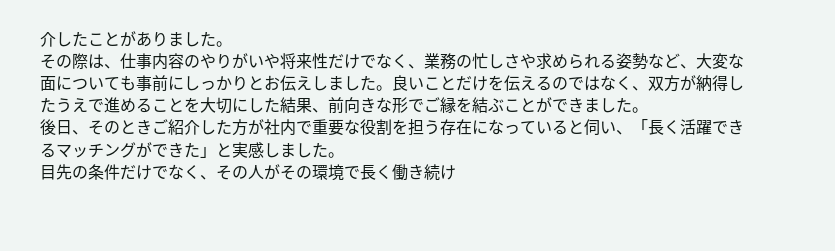介したことがありました。
その際は、仕事内容のやりがいや将来性だけでなく、業務の忙しさや求められる姿勢など、大変な面についても事前にしっかりとお伝えしました。良いことだけを伝えるのではなく、双方が納得したうえで進めることを大切にした結果、前向きな形でご縁を結ぶことができました。
後日、そのときご紹介した方が社内で重要な役割を担う存在になっていると伺い、「長く活躍できるマッチングができた」と実感しました。
目先の条件だけでなく、その人がその環境で長く働き続け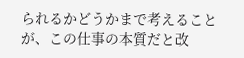られるかどうかまで考えることが、この仕事の本質だと改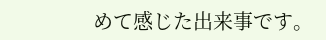めて感じた出来事です。